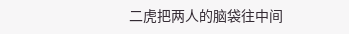二虎把两人的脑袋往中间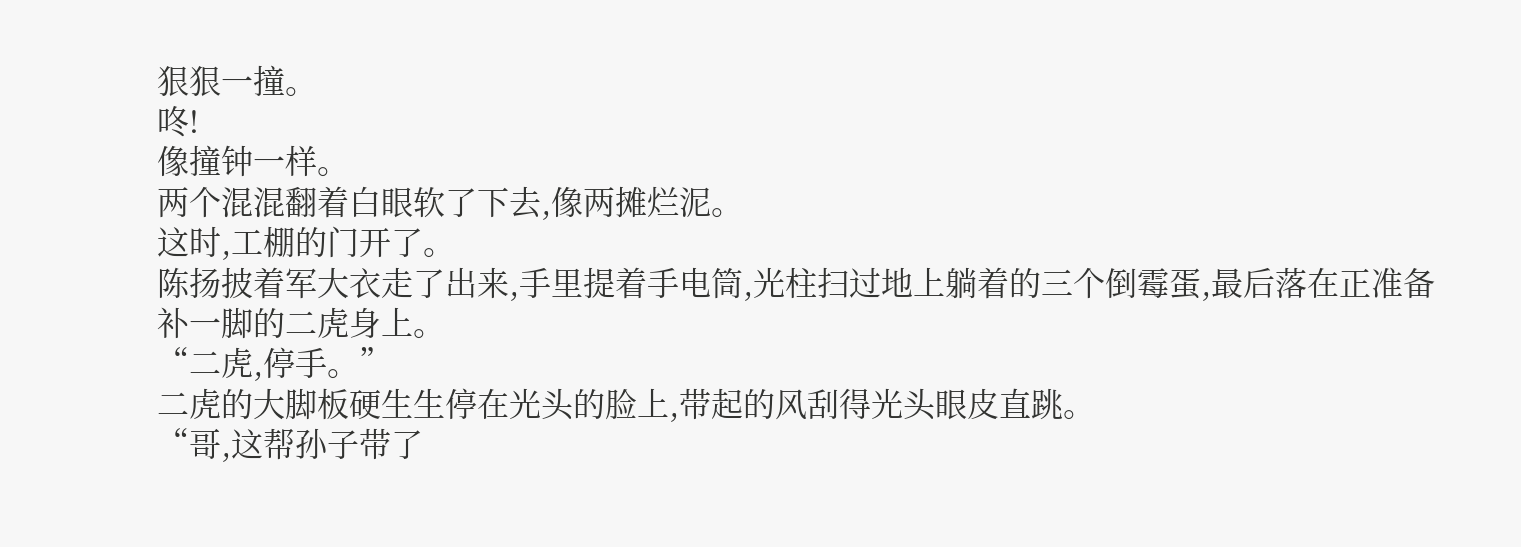狠狠一撞。
咚!
像撞钟一样。
两个混混翻着白眼软了下去,像两摊烂泥。
这时,工棚的门开了。
陈扬披着军大衣走了出来,手里提着手电筒,光柱扫过地上躺着的三个倒霉蛋,最后落在正准备补一脚的二虎身上。
“二虎,停手。”
二虎的大脚板硬生生停在光头的脸上,带起的风刮得光头眼皮直跳。
“哥,这帮孙子带了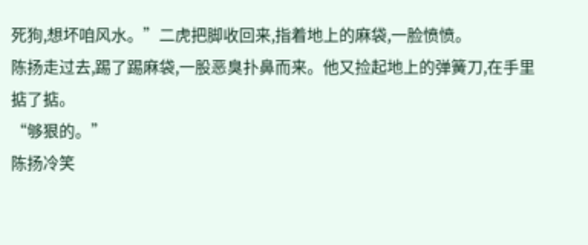死狗,想坏咱风水。”二虎把脚收回来,指着地上的麻袋,一脸愤愤。
陈扬走过去,踢了踢麻袋,一股恶臭扑鼻而来。他又捡起地上的弹簧刀,在手里掂了掂。
“够狠的。”
陈扬冷笑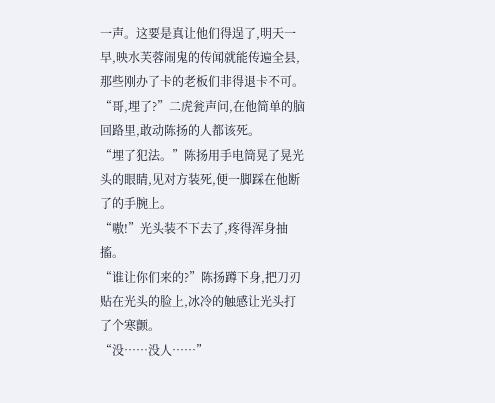一声。这要是真让他们得逞了,明天一早,映水芙蓉闹鬼的传闻就能传遍全县,那些刚办了卡的老板们非得退卡不可。
“哥,埋了?”二虎瓮声问,在他简单的脑回路里,敢动陈扬的人都该死。
“埋了犯法。”陈扬用手电筒晃了晃光头的眼睛,见对方装死,便一脚踩在他断了的手腕上。
“嗷!”光头装不下去了,疼得浑身抽搐。
“谁让你们来的?”陈扬蹲下身,把刀刃贴在光头的脸上,冰冷的触感让光头打了个寒颤。
“没……没人……”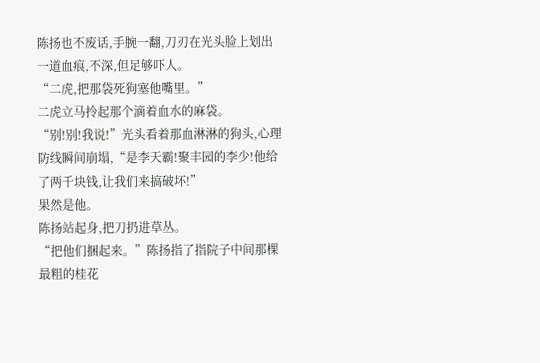陈扬也不废话,手腕一翻,刀刃在光头脸上划出一道血痕,不深,但足够吓人。
“二虎,把那袋死狗塞他嘴里。”
二虎立马拎起那个滴着血水的麻袋。
“别!别!我说!”光头看着那血淋淋的狗头,心理防线瞬间崩塌,“是李天霸!聚丰园的李少!他给了两千块钱,让我们来搞破坏!”
果然是他。
陈扬站起身,把刀扔进草丛。
“把他们捆起来。”陈扬指了指院子中间那棵最粗的桂花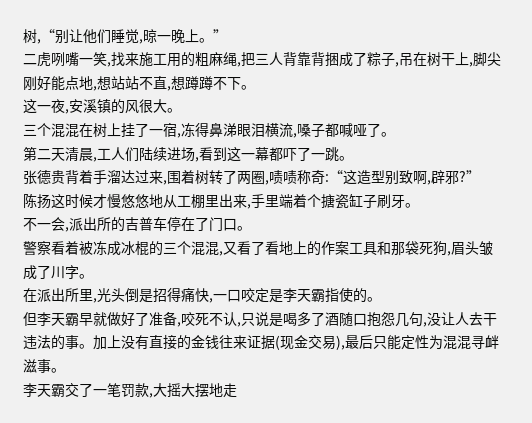树,“别让他们睡觉,晾一晚上。”
二虎咧嘴一笑,找来施工用的粗麻绳,把三人背靠背捆成了粽子,吊在树干上,脚尖刚好能点地,想站站不直,想蹲蹲不下。
这一夜,安溪镇的风很大。
三个混混在树上挂了一宿,冻得鼻涕眼泪横流,嗓子都喊哑了。
第二天清晨,工人们陆续进场,看到这一幕都吓了一跳。
张德贵背着手溜达过来,围着树转了两圈,啧啧称奇:“这造型别致啊,辟邪?”
陈扬这时候才慢悠悠地从工棚里出来,手里端着个搪瓷缸子刷牙。
不一会,派出所的吉普车停在了门口。
警察看着被冻成冰棍的三个混混,又看了看地上的作案工具和那袋死狗,眉头皱成了川字。
在派出所里,光头倒是招得痛快,一口咬定是李天霸指使的。
但李天霸早就做好了准备,咬死不认,只说是喝多了酒随口抱怨几句,没让人去干违法的事。加上没有直接的金钱往来证据(现金交易),最后只能定性为混混寻衅滋事。
李天霸交了一笔罚款,大摇大摆地走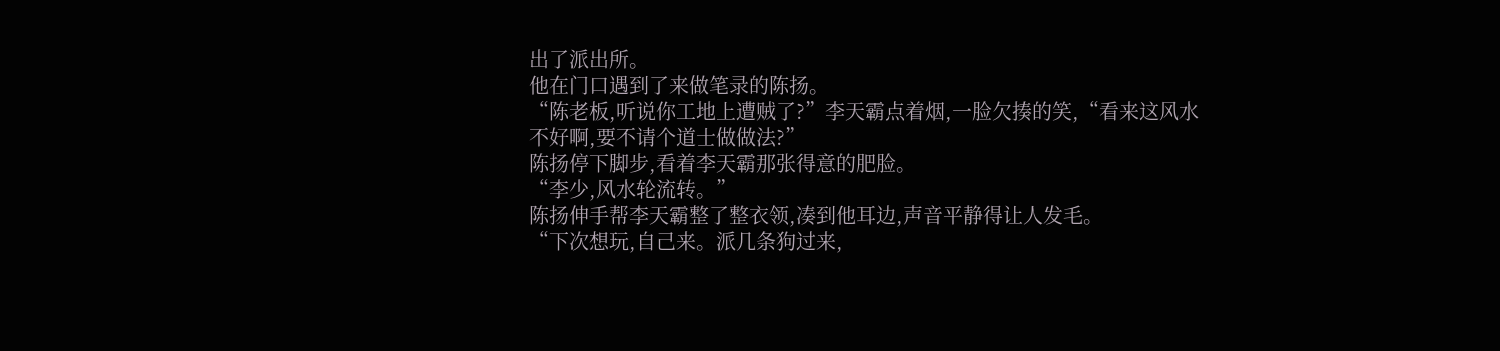出了派出所。
他在门口遇到了来做笔录的陈扬。
“陈老板,听说你工地上遭贼了?”李天霸点着烟,一脸欠揍的笑,“看来这风水不好啊,要不请个道士做做法?”
陈扬停下脚步,看着李天霸那张得意的肥脸。
“李少,风水轮流转。”
陈扬伸手帮李天霸整了整衣领,凑到他耳边,声音平静得让人发毛。
“下次想玩,自己来。派几条狗过来,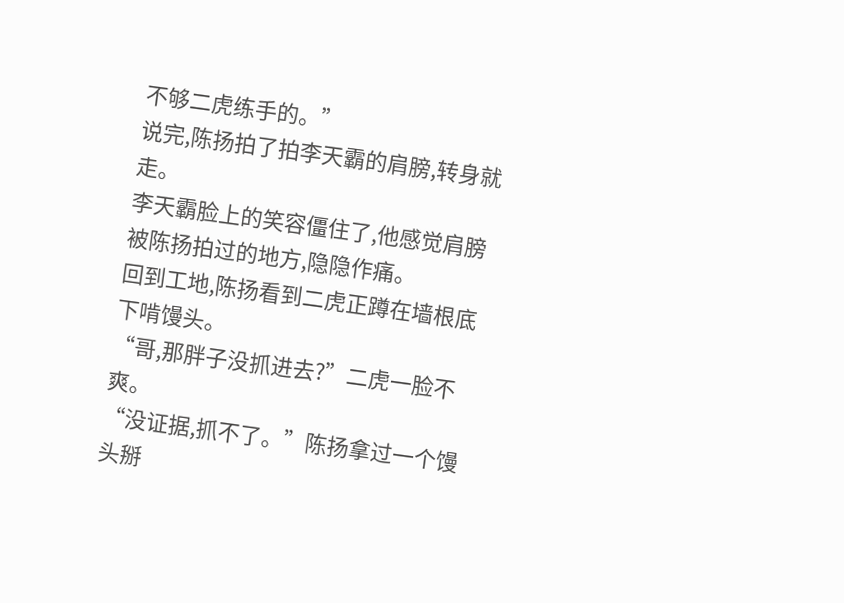不够二虎练手的。”
说完,陈扬拍了拍李天霸的肩膀,转身就走。
李天霸脸上的笑容僵住了,他感觉肩膀被陈扬拍过的地方,隐隐作痛。
回到工地,陈扬看到二虎正蹲在墙根底下啃馒头。
“哥,那胖子没抓进去?”二虎一脸不爽。
“没证据,抓不了。”陈扬拿过一个馒头掰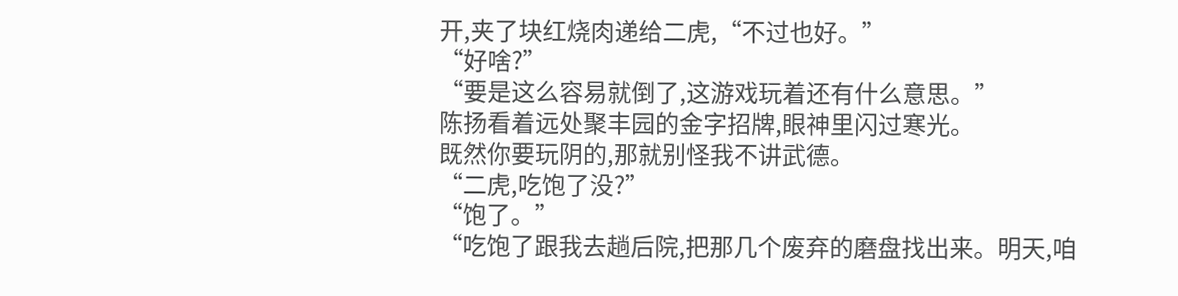开,夹了块红烧肉递给二虎,“不过也好。”
“好啥?”
“要是这么容易就倒了,这游戏玩着还有什么意思。”
陈扬看着远处聚丰园的金字招牌,眼神里闪过寒光。
既然你要玩阴的,那就别怪我不讲武德。
“二虎,吃饱了没?”
“饱了。”
“吃饱了跟我去趟后院,把那几个废弃的磨盘找出来。明天,咱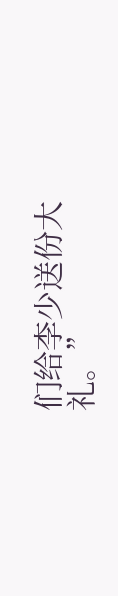们给李少送份大礼。”